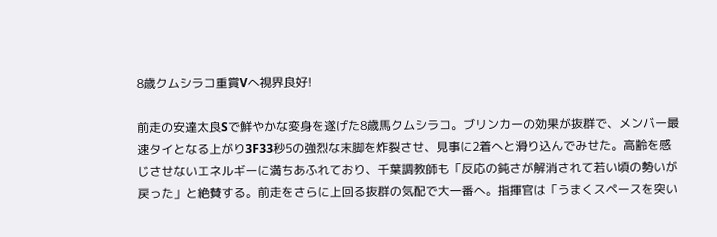8歳クムシラコ重賞Vへ視界良好!

前走の安達太良Sで鮮やかな変身を遂げた8歳馬クムシラコ。ブリンカーの効果が抜群で、メンバー最速タイとなる上がり3F33秒5の強烈な末脚を炸裂させ、見事に2着へと滑り込んでみせた。高齢を感じさせないエネルギーに満ちあふれており、千葉調教師も「反応の鈍さが解消されて若い頃の勢いが戻った」と絶賛する。前走をさらに上回る抜群の気配で大一番へ。指揮官は「うまくスペースを突い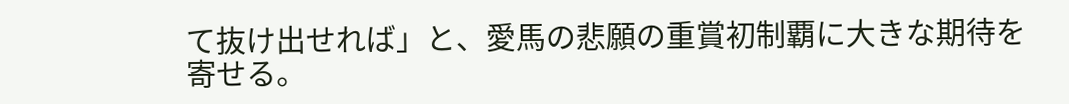て抜け出せれば」と、愛馬の悲願の重賞初制覇に大きな期待を寄せる。